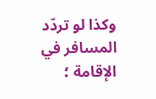وكذا لو تردّد المسافر في الإقامة ؛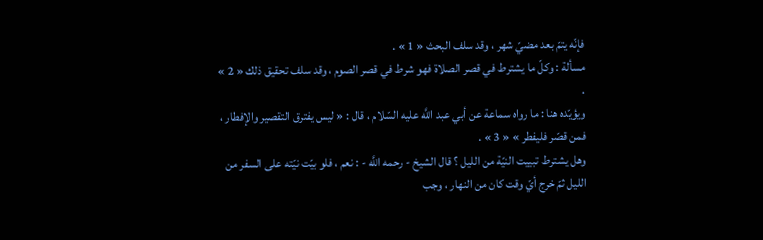فإنّه يتمّ بعد مضيّ شهر ، وقد سلف البحث « 1 » .
مسألة : وكلّ ما يشترط في قصر الصلاة فهو شرط في قصر الصوم ، وقد سلف تحقيق ذلك « 2 » .
ويؤيّده هنا : ما رواه سماعة عن أبي عبد اللَّه عليه السّلام ، قال : « ليس يفترق التقصير والإفطار ، فمن قصّر فليفطر » « 3 » .
وهل يشترط تبييت النيّة من الليل ؟ قال الشيخ - رحمه اللَّه - : نعم ، فلو بيّت نيّته على السفر من الليل ثمّ خرج أيّ وقت كان من النهار ، وجب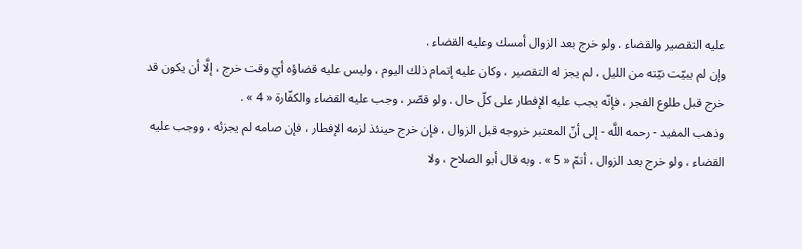عليه التقصير والقضاء . ولو خرج بعد الزوال أمسك وعليه القضاء .
وإن لم يبيّت نيّته من الليل ، لم يجز له التقصير ، وكان عليه إتمام ذلك اليوم ، وليس عليه قضاؤه أيّ وقت خرج ، إلَّا أن يكون قد خرج قبل طلوع الفجر ، فإنّه يجب عليه الإفطار على كلّ حال . ولو قصّر ، وجب عليه القضاء والكفّارة « 4 » .
وذهب المفيد - رحمه اللَّه - إلى أنّ المعتبر خروجه قبل الزوال ، فإن خرج حينئذ لزمه الإفطار ، فإن صامه لم يجزئه ، ووجب عليه القضاء ، ولو خرج بعد الزوال ، أتمّ « 5 » . وبه قال أبو الصلاح ، ولا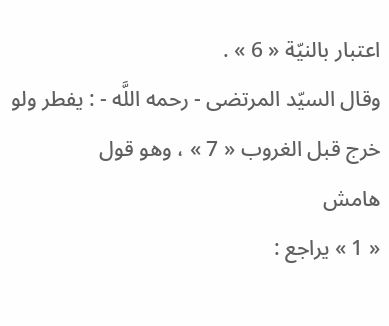اعتبار بالنيّة « 6 » .
وقال السيّد المرتضى - رحمه اللَّه - : يفطر ولو خرج قبل الغروب « 7 » ، وهو قول
هامش
« 1 » يراجع :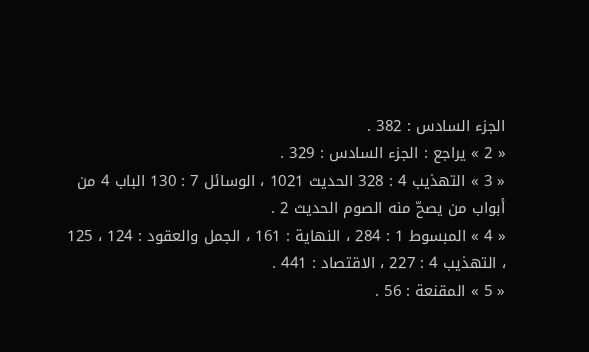الجزء السادس : 382 .
« 2 » يراجع : الجزء السادس : 329 .
« 3 » التهذيب 4 : 328 الحديث 1021 ، الوسائل 7 : 130 الباب 4 من أبواب من يصحّ منه الصوم الحديث 2 .
« 4 » المبسوط 1 : 284 ، النهاية : 161 ، الجمل والعقود : 124 ، 125 ، التهذيب 4 : 227 ، الاقتصاد : 441 .
« 5 » المقنعة : 56 .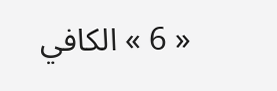« 6 » الكافي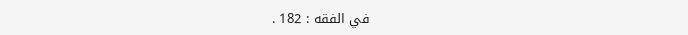في الفقه : 182 .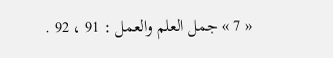« 7 » جمل العلم والعمل : 91 ، 92 .